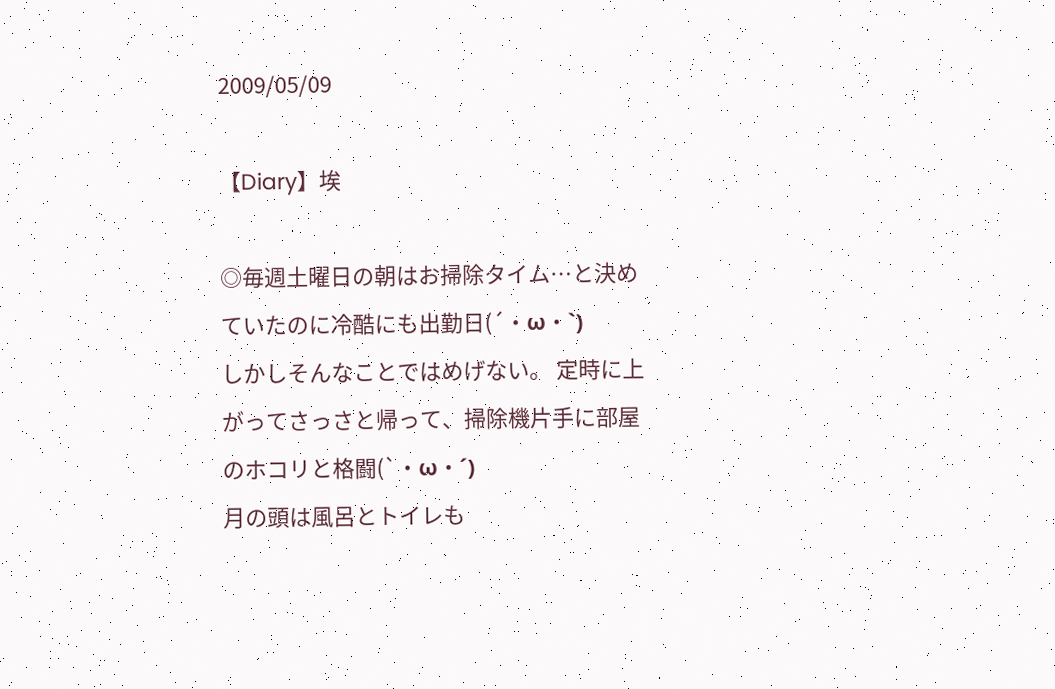2009/05/09

【Diary】埃

◎毎週土曜日の朝はお掃除タイム…と決めていたのに冷酷にも出勤日(´・ω・`)
しかしそんなことではめげない。 定時に上がってさっさと帰って、掃除機片手に部屋のホコリと格闘(`・ω・´)
月の頭は風呂とトイレも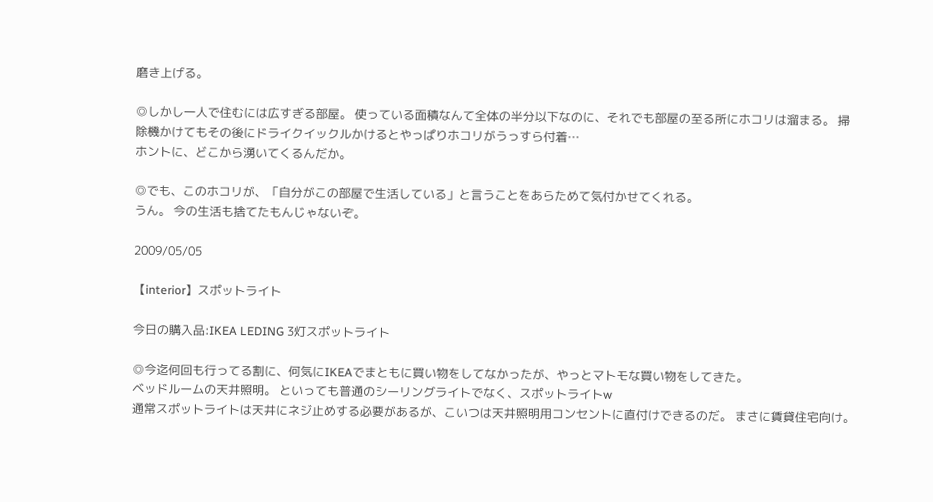磨き上げる。

◎しかし一人で住むには広すぎる部屋。 使っている面積なんて全体の半分以下なのに、それでも部屋の至る所にホコリは溜まる。 掃除機かけてもその後にドライクイックルかけるとやっぱりホコリがうっすら付着…
ホントに、どこから湧いてくるんだか。

◎でも、このホコリが、「自分がこの部屋で生活している」と言うことをあらためて気付かせてくれる。
うん。 今の生活も捨てたもんじゃないぞ。

2009/05/05

【interior】スポットライト

今日の購入品:IKEA LEDING 3灯スポットライト

◎今迄何回も行ってる割に、何気にIKEAでまともに買い物をしてなかったが、やっとマトモな買い物をしてきた。
ベッドルームの天井照明。 といっても普通のシーリングライトでなく、スポットライトw
通常スポットライトは天井にネジ止めする必要があるが、こいつは天井照明用コンセントに直付けできるのだ。 まさに賃貸住宅向け。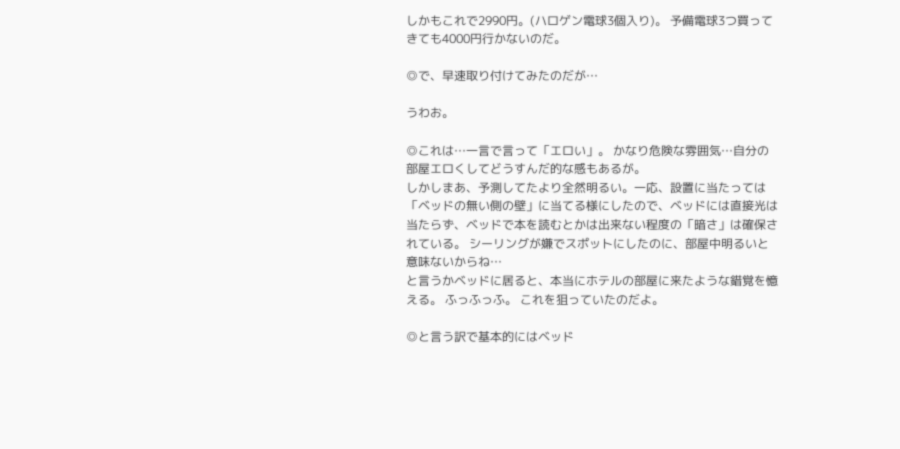しかもこれで2990円。(ハロゲン電球3個入り)。 予備電球3つ買ってきても4000円行かないのだ。

◎で、早速取り付けてみたのだが…

うわお。

◎これは…一言で言って「エロい」。 かなり危険な雰囲気…自分の部屋エロくしてどうすんだ的な感もあるが。
しかしまあ、予測してたより全然明るい。一応、設置に当たっては「ベッドの無い側の壁」に当てる様にしたので、ベッドには直接光は当たらず、ベッドで本を読むとかは出来ない程度の「暗さ」は確保されている。 シーリングが嫌でスポットにしたのに、部屋中明るいと意味ないからね…
と言うかベッドに居ると、本当にホテルの部屋に来たような錯覚を憶える。 ふっふっふ。 これを狙っていたのだよ。

◎と言う訳で基本的にはベッド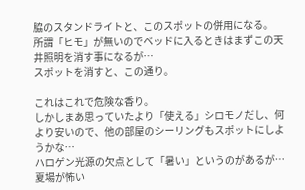脇のスタンドライトと、このスポットの併用になる。 所謂「ヒモ」が無いのでベッドに入るときはまずこの天井照明を消す事になるが…
スポットを消すと、この通り。

これはこれで危険な香り。
しかしまあ思っていたより「使える」シロモノだし、何より安いので、他の部屋のシーリングもスポットにしようかな…
ハロゲン光源の欠点として「暑い」というのがあるが…夏場が怖い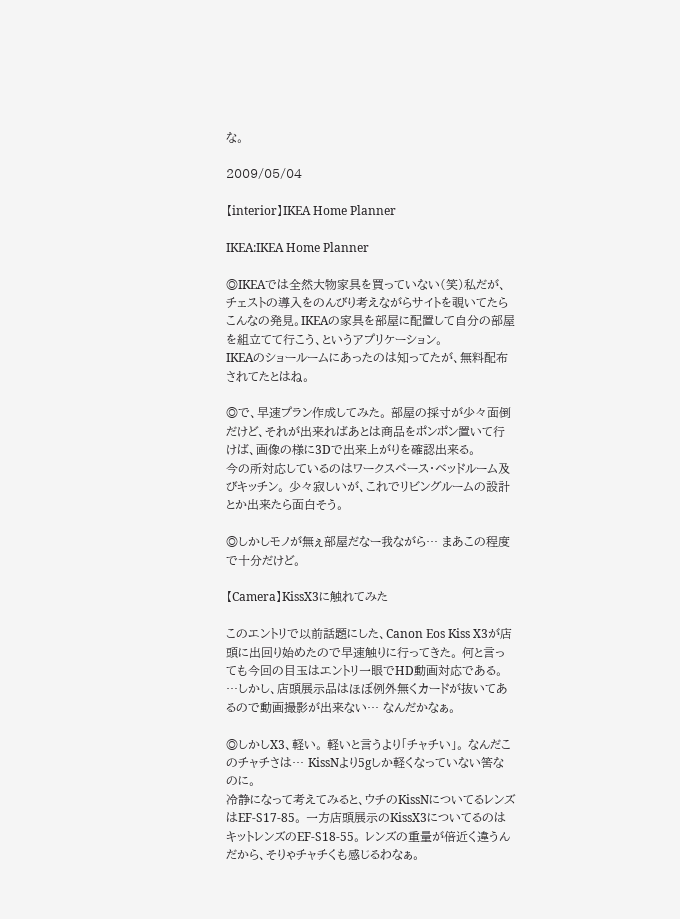な。

2009/05/04

【interior】IKEA Home Planner

IKEA:IKEA Home Planner

◎IKEAでは全然大物家具を買っていない(笑)私だが、チェストの導入をのんびり考えながらサイトを覗いてたらこんなの発見。IKEAの家具を部屋に配置して自分の部屋を組立てて行こう、というアプリケーション。
IKEAのショールームにあったのは知ってたが、無料配布されてたとはね。

◎で、早速プラン作成してみた。 部屋の採寸が少々面倒だけど、それが出来ればあとは商品をポンポン置いて行けば、画像の様に3Dで出来上がりを確認出来る。
今の所対応しているのはワークスペース・ベッドルーム及びキッチン。 少々寂しいが、これでリビングルームの設計とか出来たら面白そう。

◎しかしモノが無ぇ部屋だなー我ながら… まあこの程度で十分だけど。

【Camera】KissX3に触れてみた

このエントリで以前話題にした、Canon Eos Kiss X3が店頭に出回り始めたので早速触りに行ってきた。 何と言っても今回の目玉はエントリ一眼でHD動画対応である。 …しかし、店頭展示品はほぼ例外無くカードが抜いてあるので動画撮影が出来ない… なんだかなぁ。

◎しかしX3、軽い。 軽いと言うより「チャチい」。 なんだこのチャチさは… KissNより5gしか軽くなっていない筈なのに。
冷静になって考えてみると、ウチのKissNについてるレンズはEF-S17-85。 一方店頭展示のKissX3についてるのはキットレンズのEF-S18-55。 レンズの重量が倍近く違うんだから、そりゃチャチくも感じるわなぁ。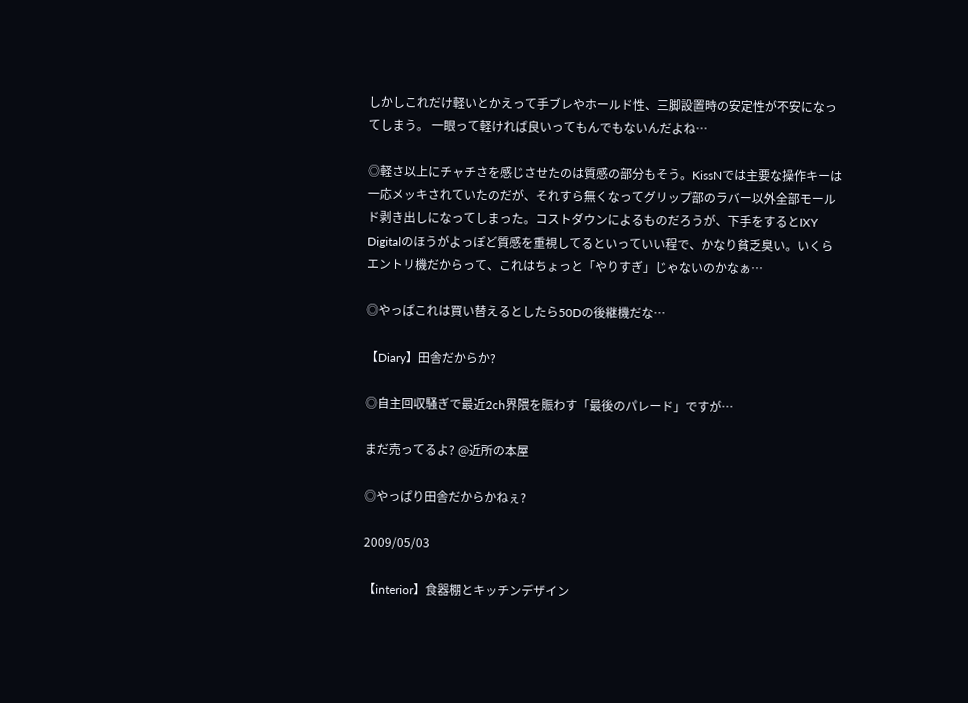しかしこれだけ軽いとかえって手ブレやホールド性、三脚設置時の安定性が不安になってしまう。 一眼って軽ければ良いってもんでもないんだよね…

◎軽さ以上にチャチさを感じさせたのは質感の部分もそう。KissNでは主要な操作キーは一応メッキされていたのだが、それすら無くなってグリップ部のラバー以外全部モールド剥き出しになってしまった。コストダウンによるものだろうが、下手をするとIXY Digitalのほうがよっぽど質感を重視してるといっていい程で、かなり貧乏臭い。いくらエントリ機だからって、これはちょっと「やりすぎ」じゃないのかなぁ…

◎やっぱこれは買い替えるとしたら50Dの後継機だな…

【Diary】田舎だからか?

◎自主回収騒ぎで最近2ch界隈を賑わす「最後のパレード」ですが…

まだ売ってるよ? @近所の本屋

◎やっぱり田舎だからかねぇ?

2009/05/03

【interior】食器棚とキッチンデザイン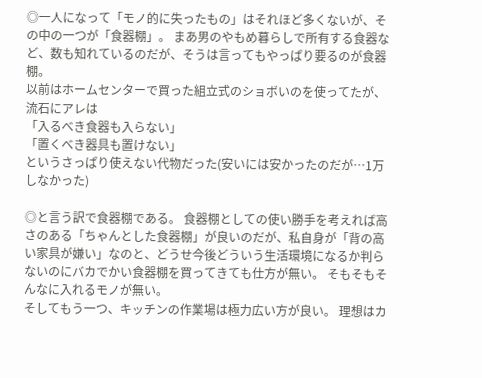◎一人になって「モノ的に失ったもの」はそれほど多くないが、その中の一つが「食器棚」。 まあ男のやもめ暮らしで所有する食器など、数も知れているのだが、そうは言ってもやっぱり要るのが食器棚。
以前はホームセンターで買った組立式のショボいのを使ってたが、流石にアレは
「入るべき食器も入らない」
「置くべき器具も置けない」
というさっぱり使えない代物だった(安いには安かったのだが…1万しなかった)

◎と言う訳で食器棚である。 食器棚としての使い勝手を考えれば高さのある「ちゃんとした食器棚」が良いのだが、私自身が「背の高い家具が嫌い」なのと、どうせ今後どういう生活環境になるか判らないのにバカでかい食器棚を買ってきても仕方が無い。 そもそもそんなに入れるモノが無い。
そしてもう一つ、キッチンの作業場は極力広い方が良い。 理想はカ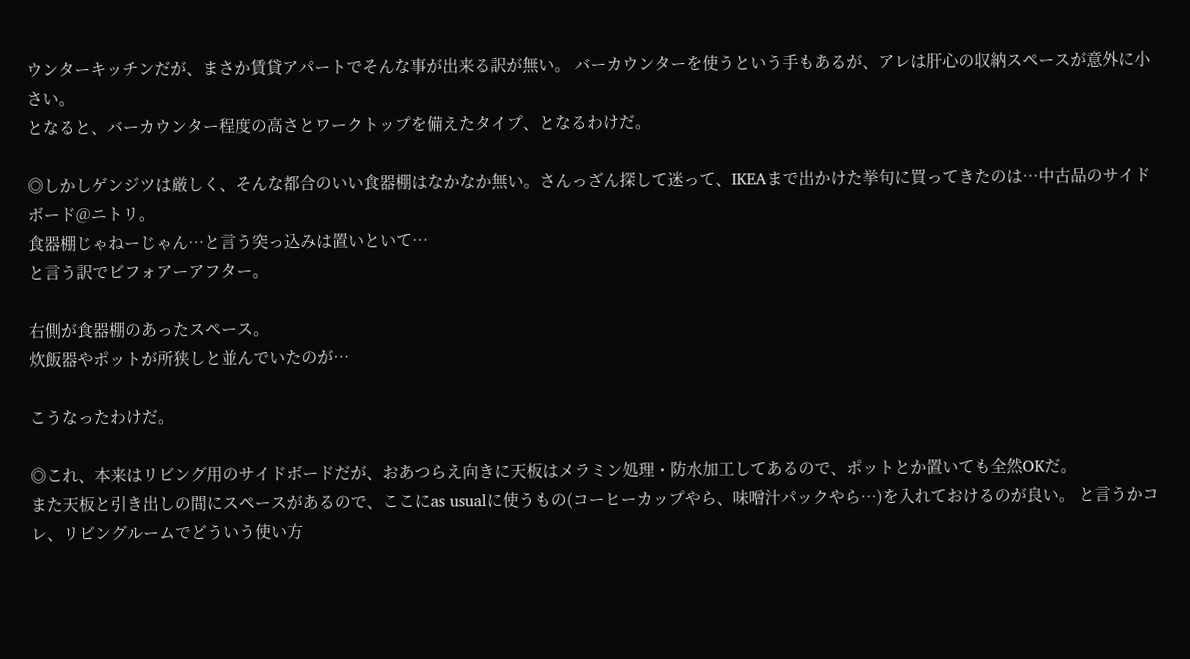ウンターキッチンだが、まさか賃貸アパートでそんな事が出来る訳が無い。 バーカウンターを使うという手もあるが、アレは肝心の収納スペースが意外に小さい。
となると、バーカウンター程度の高さとワークトップを備えたタイプ、となるわけだ。

◎しかしゲンジツは厳しく、そんな都合のいい食器棚はなかなか無い。さんっざん探して迷って、IKEAまで出かけた挙句に買ってきたのは…中古品のサイドボード@ニトリ。
食器棚じゃねーじゃん…と言う突っ込みは置いといて…
と言う訳でビフォアーアフター。

右側が食器棚のあったスペース。
炊飯器やポットが所狭しと並んでいたのが…

こうなったわけだ。

◎これ、本来はリビング用のサイドボードだが、おあつらえ向きに天板はメラミン処理・防水加工してあるので、ポットとか置いても全然OKだ。
また天板と引き出しの間にスペースがあるので、ここにas usualに使うもの(コーヒーカップやら、味噌汁パックやら…)を入れておけるのが良い。 と言うかコレ、リビングルームでどういう使い方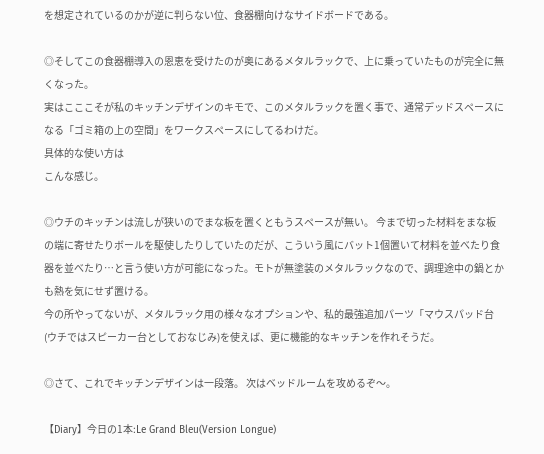を想定されているのかが逆に判らない位、食器棚向けなサイドボードである。

◎そしてこの食器棚導入の恩恵を受けたのが奥にあるメタルラックで、上に乗っていたものが完全に無くなった。
実はこここそが私のキッチンデザインのキモで、このメタルラックを置く事で、通常デッドスペースになる「ゴミ箱の上の空間」をワークスペースにしてるわけだ。
具体的な使い方は
こんな感じ。

◎ウチのキッチンは流しが狭いのでまな板を置くともうスペースが無い。 今まで切った材料をまな板の端に寄せたりボールを駆使したりしていたのだが、こういう風にバット1個置いて材料を並べたり食器を並べたり…と言う使い方が可能になった。モトが無塗装のメタルラックなので、調理途中の鍋とかも熱を気にせず置ける。
今の所やってないが、メタルラック用の様々なオプションや、私的最強追加パーツ「マウスパッド台(ウチではスピーカー台としておなじみ)を使えば、更に機能的なキッチンを作れそうだ。

◎さて、これでキッチンデザインは一段落。 次はベッドルームを攻めるぞ〜。

【Diary】今日の1本:Le Grand Bleu(Version Longue)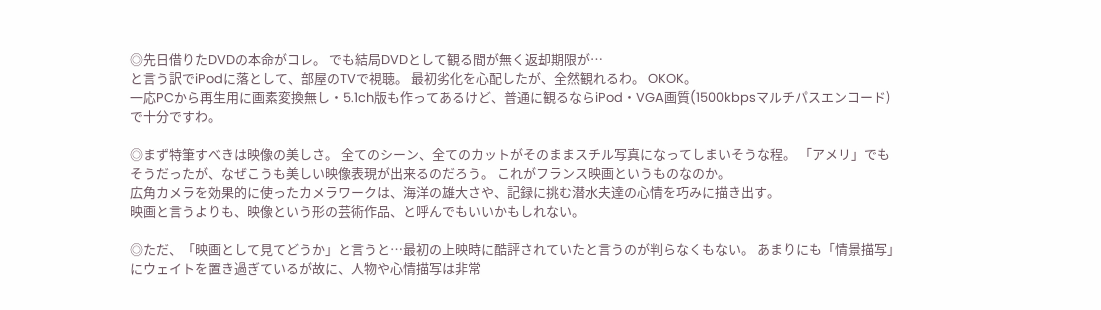◎先日借りたDVDの本命がコレ。 でも結局DVDとして観る間が無く返却期限が…
と言う訳でiPodに落として、部屋のTVで視聴。 最初劣化を心配したが、全然観れるわ。 OKOK。
一応PCから再生用に画素変換無し・5.1ch版も作ってあるけど、普通に観るならiPod・VGA画質(1500kbpsマルチパスエンコード)で十分ですわ。

◎まず特筆すべきは映像の美しさ。 全てのシーン、全てのカットがそのままスチル写真になってしまいそうな程。 「アメリ」でもそうだったが、なぜこうも美しい映像表現が出来るのだろう。 これがフランス映画というものなのか。
広角カメラを効果的に使ったカメラワークは、海洋の雄大さや、記録に挑む潜水夫達の心情を巧みに描き出す。
映画と言うよりも、映像という形の芸術作品、と呼んでもいいかもしれない。

◎ただ、「映画として見てどうか」と言うと…最初の上映時に酷評されていたと言うのが判らなくもない。 あまりにも「情景描写」にウェイトを置き過ぎているが故に、人物や心情描写は非常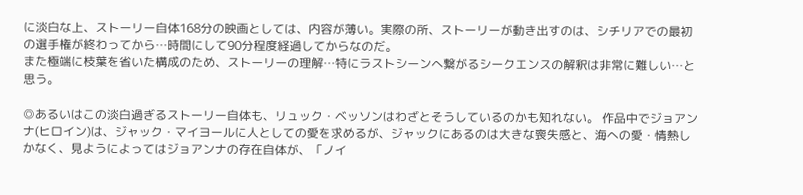に淡白な上、ストーリー自体168分の映画としては、内容が薄い。実際の所、ストーリーが動き出すのは、シチリアでの最初の選手権が終わってから…時間にして90分程度経過してからなのだ。
また極端に枝葉を省いた構成のため、ストーリーの理解…特にラストシーンへ繋がるシークエンスの解釈は非常に難しい…と思う。

◎あるいはこの淡白過ぎるストーリー自体も、リュック・ベッソンはわざとそうしているのかも知れない。 作品中でジョアンナ(ヒロイン)は、ジャック・マイヨールに人としての愛を求めるが、ジャックにあるのは大きな喪失感と、海への愛・情熱しかなく、見ようによってはジョアンナの存在自体が、「ノイ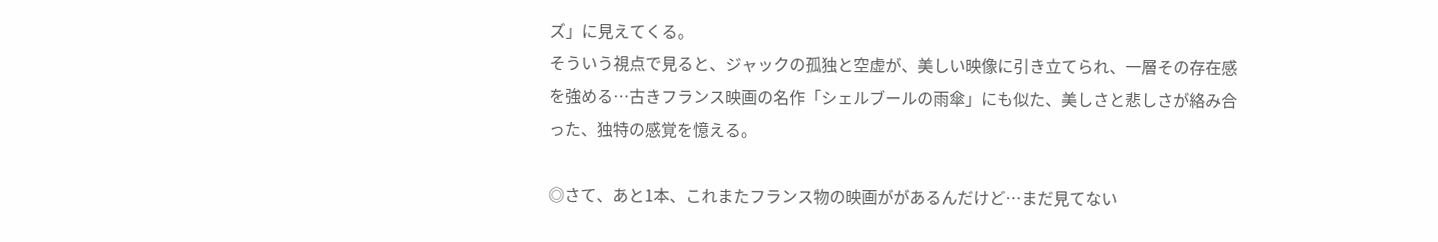ズ」に見えてくる。
そういう視点で見ると、ジャックの孤独と空虚が、美しい映像に引き立てられ、一層その存在感を強める…古きフランス映画の名作「シェルブールの雨傘」にも似た、美しさと悲しさが絡み合った、独特の感覚を憶える。

◎さて、あと1本、これまたフランス物の映画ががあるんだけど…まだ見てない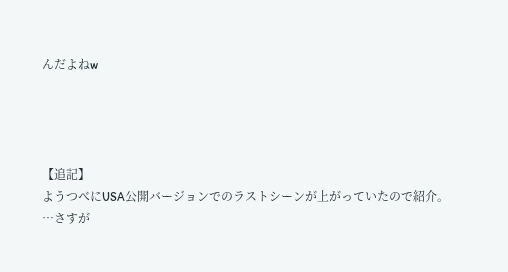んだよねw




【追記】
ようつべにUSA公開バージョンでのラストシーンが上がっていたので紹介。
…さすが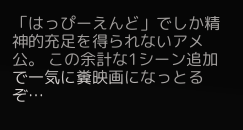「はっぴーえんど」でしか精神的充足を得られないアメ公。 この余計な1シーン追加で一気に糞映画になっとるぞ…